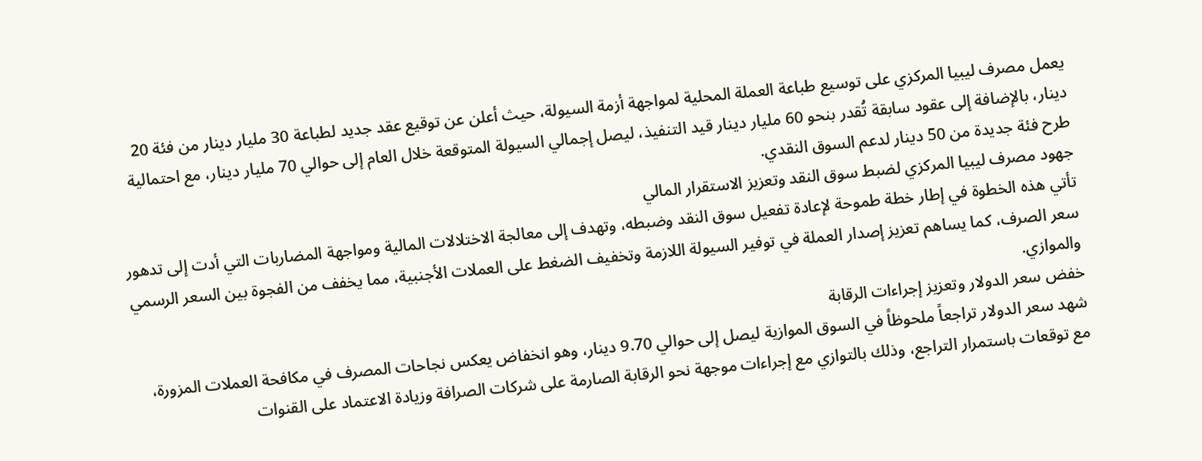يعمل مصرف ليبيا المركزي على توسيع طباعة العملة المحلية لمواجهة أزمة السيولة، حيث أعلن عن توقيع عقد جديد لطباعة 30 مليار دينار من فئة 20 دينار، بالإضافة إلى عقود سابقة تُقدر بنحو 60 مليار دينار قيد التنفيذ، ليصل إجمالي السيولة المتوقعة خلال العام إلى حوالي 70 مليار دينار، مع احتمالية طرح فئة جديدة من 50 دينار لدعم السوق النقدي.
جهود مصرف ليبيا المركزي لضبط سوق النقد وتعزيز الاستقرار المالي
تأتي هذه الخطوة في إطار خطة طموحة لإعادة تفعيل سوق النقد وضبطه، وتهدف إلى معالجة الاختلالات المالية ومواجهة المضاربات التي أدت إلى تدهور سعر الصرف، كما يساهم تعزيز إصدار العملة في توفير السيولة اللازمة وتخفيف الضغط على العملات الأجنبية، مما يخفف من الفجوة بين السعر الرسمي والموازي.
خفض سعر الدولار وتعزيز إجراءات الرقابة
شهد سعر الدولار تراجعاً ملحوظاً في السوق الموازية ليصل إلى حوالي 9.70 دينار، وهو انخفاض يعكس نجاحات المصرف في مكافحة العملات المزورة، مع توقعات باستمرار التراجع، وذلك بالتوازي مع إجراءات موجهة نحو الرقابة الصارمة على شركات الصرافة وزيادة الاعتماد على القنوات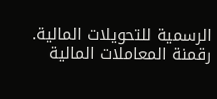الرسمية للتحويلات المالية.
رقمنة المعاملات المالية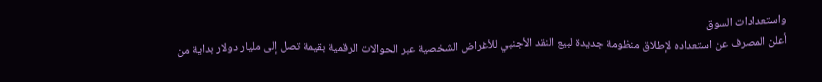واستعدادات السوق
أعلن المصرف عن استعداده لإطلاق منظومة جديدة لبيع النقد الأجنبي للأغراض الشخصية عبر الحوالات الرقمية بقيمة تصل إلى مليار دولار بداية من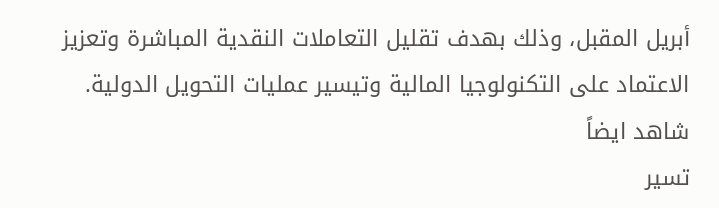أبريل المقبل، وذلك بهدف تقليل التعاملات النقدية المباشرة وتعزيز الاعتماد على التكنولوجيا المالية وتيسير عمليات التحويل الدولية.
شاهد ايضاً
تسير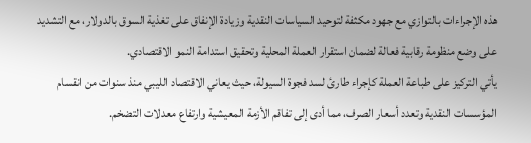هذه الإجراءات بالتوازي مع جهود مكثفة لتوحيد السياسات النقدية وزيادة الإنفاق على تغذية السوق بالدولار، مع التشديد على وضع منظومة رقابية فعالة لضمان استقرار العملة المحلية وتحقيق استدامة النمو الاقتصادي.
يأتي التركيز على طباعة العملة كإجراء طارئ لسد فجوة السيولة، حيث يعاني الاقتصاد الليبي منذ سنوات من انقسام المؤسسات النقدية وتعدد أسعار الصرف، مما أدى إلى تفاقم الأزمة المعيشية وارتفاع معدلات التضخم.